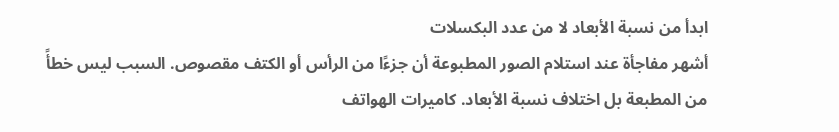ابدأ من نسبة الأبعاد لا من عدد البكسلات
أشهر مفاجأة عند استلام الصور المطبوعة أن جزءًا من الرأس أو الكتف مقصوص. السبب ليس خطأً من المطبعة بل اختلاف نسبة الأبعاد. كاميرات الهواتف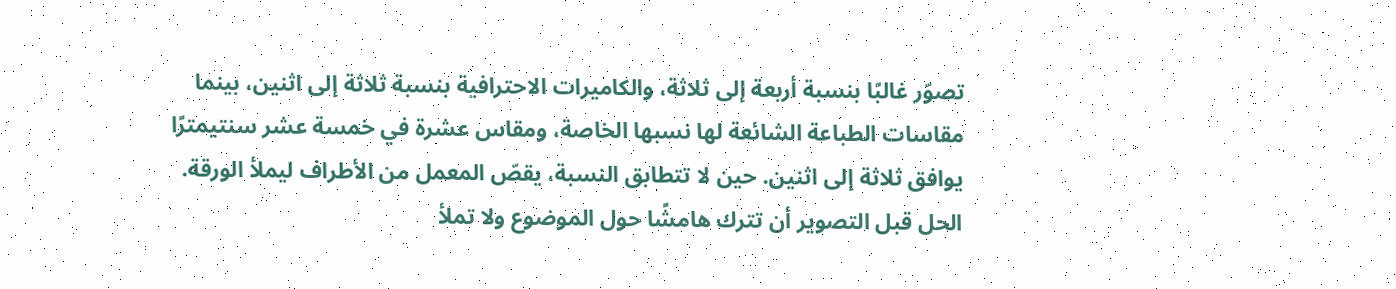تصوّر غالبًا بنسبة أربعة إلى ثلاثة، والكاميرات الاحترافية بنسبة ثلاثة إلى اثنين، بينما مقاسات الطباعة الشائعة لها نسبها الخاصة، ومقاس عشرة في خمسة عشر سنتيمترًا يوافق ثلاثة إلى اثنين. حين لا تتطابق النسبة، يقصّ المعمل من الأطراف ليملأ الورقة. الحل قبل التصوير أن تترك هامشًا حول الموضوع ولا تملأ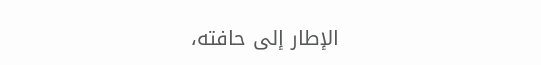الإطار إلى حافته،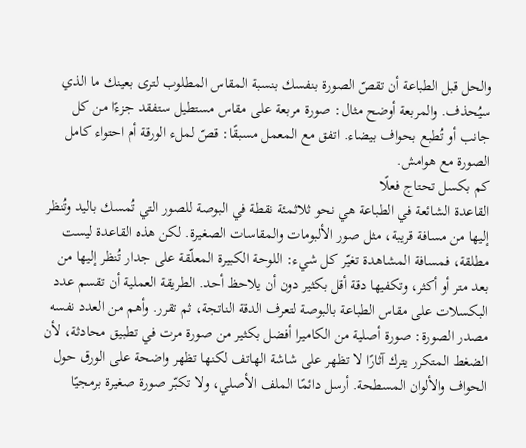والحل قبل الطباعة أن تقصّ الصورة بنفسك بنسبة المقاس المطلوب لترى بعينك ما الذي سيُحذف. والمربعة أوضح مثال: صورة مربعة على مقاس مستطيل ستفقد جزءًا من كل جانب أو تُطبع بحواف بيضاء. اتفق مع المعمل مسبقًا: قصّ لملء الورقة أم احتواء كامل الصورة مع هوامش.
كم بكسل تحتاج فعلًا
القاعدة الشائعة في الطباعة هي نحو ثلاثمئة نقطة في البوصة للصور التي تُمسك باليد وتُنظر إليها من مسافة قريبة، مثل صور الألبومات والمقاسات الصغيرة. لكن هذه القاعدة ليست مطلقة، فمسافة المشاهدة تغيّر كل شيء: اللوحة الكبيرة المعلّقة على جدار تُنظر إليها من بعد متر أو أكثر، وتكفيها دقة أقل بكثير دون أن يلاحظ أحد. الطريقة العملية أن تقسم عدد البكسلات على مقاس الطباعة بالبوصة لتعرف الدقة الناتجة، ثم تقرر. وأهم من العدد نفسه مصدر الصورة: صورة أصلية من الكاميرا أفضل بكثير من صورة مرت في تطبيق محادثة، لأن الضغط المتكرر يترك آثارًا لا تظهر على شاشة الهاتف لكنها تظهر واضحة على الورق حول الحواف والألوان المسطحة. أرسل دائمًا الملف الأصلي، ولا تكبّر صورة صغيرة برمجيًا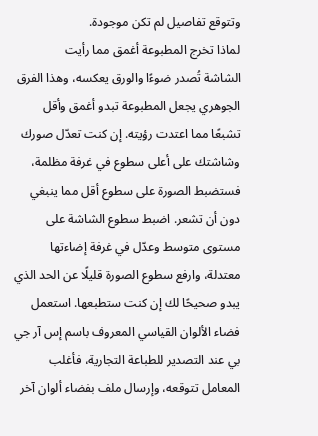وتتوقع تفاصيل لم تكن موجودة.
لماذا تخرج المطبوعة أغمق مما رأيت
الشاشة تُصدر ضوءًا والورق يعكسه، وهذا الفرق الجوهري يجعل المطبوعة تبدو أغمق وأقل تشبعًا مما اعتدت رؤيته. إن كنت تعدّل صورك وشاشتك على أعلى سطوع في غرفة مظلمة، فستضبط الصورة على سطوع أقل مما ينبغي دون أن تشعر. اضبط سطوع الشاشة على مستوى متوسط وعدّل في غرفة إضاءتها معتدلة، وارفع سطوع الصورة قليلًا عن الحد الذي يبدو صحيحًا لك إن كنت ستطبعها. استعمل فضاء الألوان القياسي المعروف باسم إس آر جي بي عند التصدير للطباعة التجارية، فأغلب المعامل تتوقعه، وإرسال ملف بفضاء ألوان آخر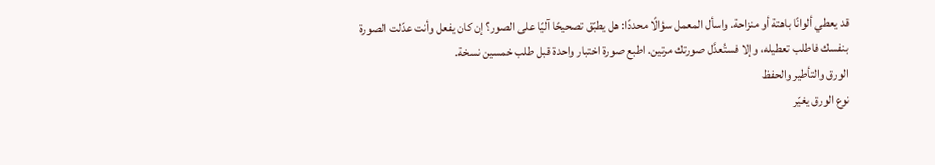قد يعطي ألوانًا باهتة أو منزاحة. واسأل المعمل سؤالًا محددًا: هل يطبّق تصحيحًا آليًا على الصور؟ إن كان يفعل وأنت عدّلت الصورة بنفسك فاطلب تعطيله، وإلا فستُعدَّل صورتك مرتين. اطبع صورة اختبار واحدة قبل طلب خمسين نسخة.
الورق والتأطير والحفظ
نوع الورق يغيّر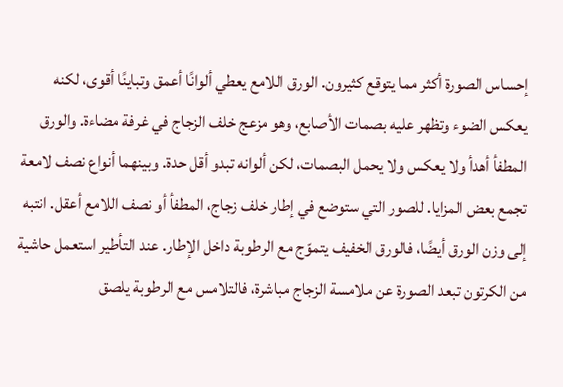إحساس الصورة أكثر مما يتوقع كثيرون. الورق اللامع يعطي ألوانًا أعمق وتباينًا أقوى، لكنه يعكس الضوء وتظهر عليه بصمات الأصابع، وهو مزعج خلف الزجاج في غرفة مضاءة. والورق المطفأ أهدأ ولا يعكس ولا يحمل البصمات، لكن ألوانه تبدو أقل حدة. وبينهما أنواع نصف لامعة تجمع بعض المزايا. للصور التي ستوضع في إطار خلف زجاج، المطفأ أو نصف اللامع أعقل. انتبه إلى وزن الورق أيضًا، فالورق الخفيف يتموّج مع الرطوبة داخل الإطار. عند التأطير استعمل حاشية من الكرتون تبعد الصورة عن ملامسة الزجاج مباشرة، فالتلامس مع الرطوبة يلصق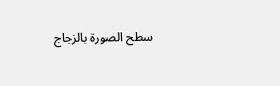سطح الصورة بالزجاج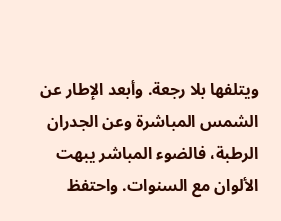ويتلفها بلا رجعة. وأبعد الإطار عن الشمس المباشرة وعن الجدران الرطبة، فالضوء المباشر يبهت الألوان مع السنوات. واحتفظ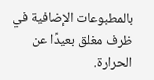بالمطبوعات الإضافية في ظرف مغلق بعيدًا عن الحرارة.